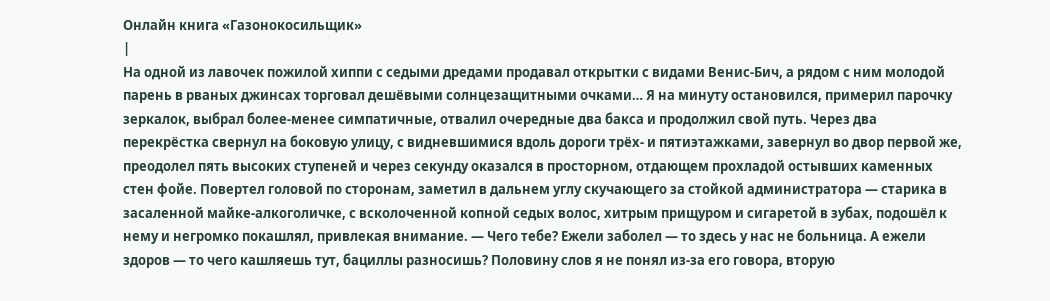Онлайн книга «Газонокосильщик»
|
На одной из лавочек пожилой хиппи с седыми дредами продавал открытки с видами Венис-Бич, а рядом с ним молодой парень в рваных джинсах торговал дешёвыми солнцезащитными очками… Я на минуту остановился, примерил парочку зеркалок, выбрал более-менее симпатичные, отвалил очередные два бакса и продолжил свой путь. Через два перекрёстка свернул на боковую улицу, с видневшимися вдоль дороги трёх- и пятиэтажками, завернул во двор первой же, преодолел пять высоких ступеней и через секунду оказался в просторном, отдающем прохладой остывших каменных стен фойе. Повертел головой по сторонам, заметил в дальнем углу скучающего за стойкой администратора — старика в засаленной майке-алкоголичке, с всколоченной копной седых волос, хитрым прищуром и сигаретой в зубах, подошёл к нему и негромко покашлял, привлекая внимание. — Чего тебе? Ежели заболел — то здесь у нас не больница. А ежели здоров — то чего кашляешь тут, бациллы разносишь? Половину слов я не понял из-за его говора, вторую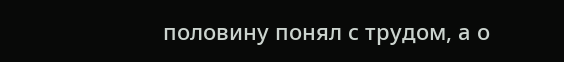половину понял с трудом, а о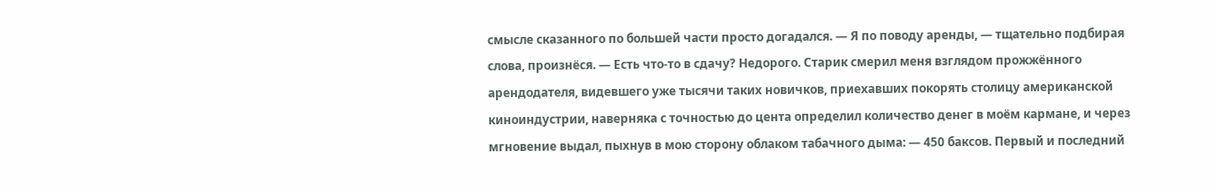смысле сказанного по большей части просто догадался. — Я по поводу аренды, — тщательно подбирая слова, произнёся. — Есть что-то в сдачу? Недорого. Старик смерил меня взглядом прожжённого арендодателя, видевшего уже тысячи таких новичков, приехавших покорять столицу американской киноиндустрии, наверняка с точностью до цента определил количество денег в моём кармане, и через мгновение выдал, пыхнув в мою сторону облаком табачного дыма: — 450 баксов. Первый и последний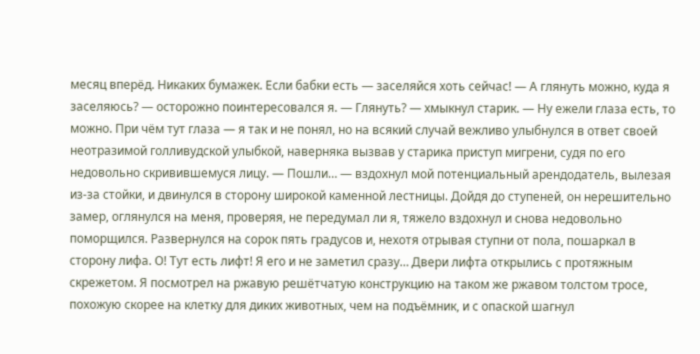месяц вперёд. Никаких бумажек. Если бабки есть — заселяйся хоть сейчас! — А глянуть можно, куда я заселяюсь? — осторожно поинтересовался я. — Глянуть? — хмыкнул старик. — Ну ежели глаза есть, то можно. При чём тут глаза — я так и не понял, но на всякий случай вежливо улыбнулся в ответ своей неотразимой голливудской улыбкой, наверняка вызвав у старика приступ мигрени, судя по его недовольно скривившемуся лицу. — Пошли… — вздохнул мой потенциальный арендодатель, вылезая из-за стойки, и двинулся в сторону широкой каменной лестницы. Дойдя до ступеней, он нерешительно замер, оглянулся на меня, проверяя, не передумал ли я, тяжело вздохнул и снова недовольно поморщился. Развернулся на сорок пять градусов и, нехотя отрывая ступни от пола, пошаркал в сторону лифа. О! Тут есть лифт! Я его и не заметил сразу… Двери лифта открылись с протяжным скрежетом. Я посмотрел на ржавую решётчатую конструкцию на таком же ржавом толстом тросе, похожую скорее на клетку для диких животных, чем на подъёмник, и с опаской шагнул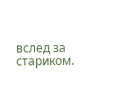вслед за стариком.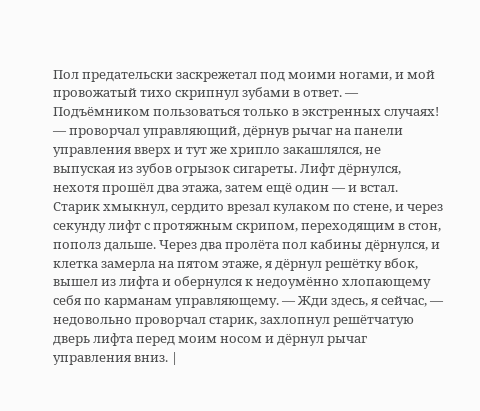Пол предательски заскрежетал под моими ногами, и мой провожатый тихо скрипнул зубами в ответ. — Подъёмником пользоваться только в экстренных случаях! — проворчал управляющий, дёрнув рычаг на панели управления вверх и тут же хрипло закашлялся, не выпуская из зубов огрызок сигареты. Лифт дёрнулся, нехотя прошёл два этажа, затем ещё один — и встал. Старик хмыкнул, сердито врезал кулаком по стене, и через секунду лифт с протяжным скрипом, переходящим в стон, пополз дальше. Через два пролёта пол кабины дёрнулся, и клетка замерла на пятом этаже, я дёрнул решётку вбок, вышел из лифта и обернулся к недоумённо хлопающему себя по карманам управляющему. — Жди здесь, я сейчас, — недовольно проворчал старик, захлопнул решётчатую дверь лифта перед моим носом и дёрнул рычаг управления вниз. |